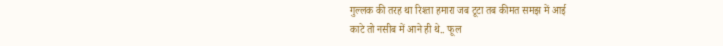गुल्लक की तरह था रिश्ता हमारा जब टूटा तब कीमत समझ में आई
काटे तो नसीब में आने ही थे.. फूल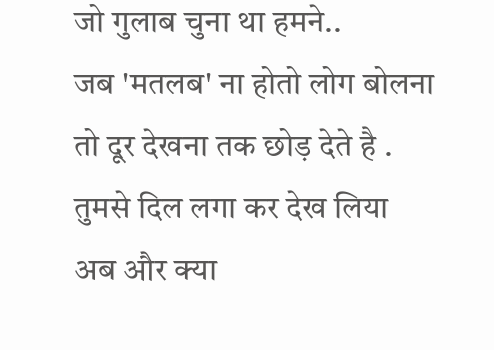जो गुलाब चुना था हमने..
जब 'मतलब' ना होतो लोग बोलना तो दूर देखना तक छोड़ देते है .
तुमसे दिल लगा कर देख लिया अब और क्या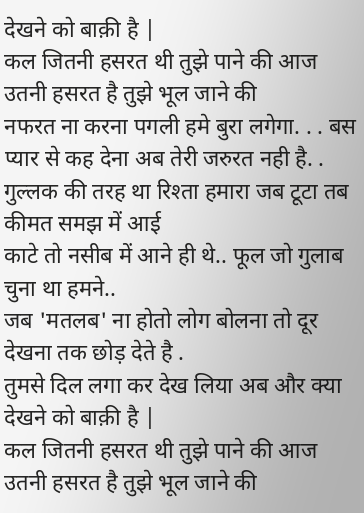देखने को बाक़ी है |
कल जितनी हसरत थी तुझे पाने की आज उतनी हसरत है तुझे भूल जाने की
नफरत ना करना पगली हमे बुरा लगेगा. . . बस प्यार से कह देना अब तेरी जरुरत नही है. .
गुल्लक की तरह था रिश्ता हमारा जब टूटा तब कीमत समझ में आई
काटे तो नसीब में आने ही थे.. फूल जो गुलाब चुना था हमने..
जब 'मतलब' ना होतो लोग बोलना तो दूर देखना तक छोड़ देते है .
तुमसे दिल लगा कर देख लिया अब और क्या देखने को बाक़ी है |
कल जितनी हसरत थी तुझे पाने की आज उतनी हसरत है तुझे भूल जाने की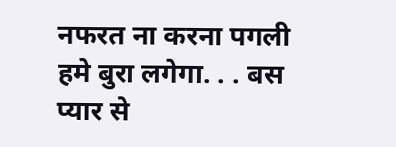नफरत ना करना पगली हमे बुरा लगेगा. . . बस प्यार से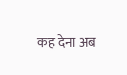कह देना अब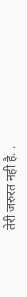तेरी जरुरत नही है. .